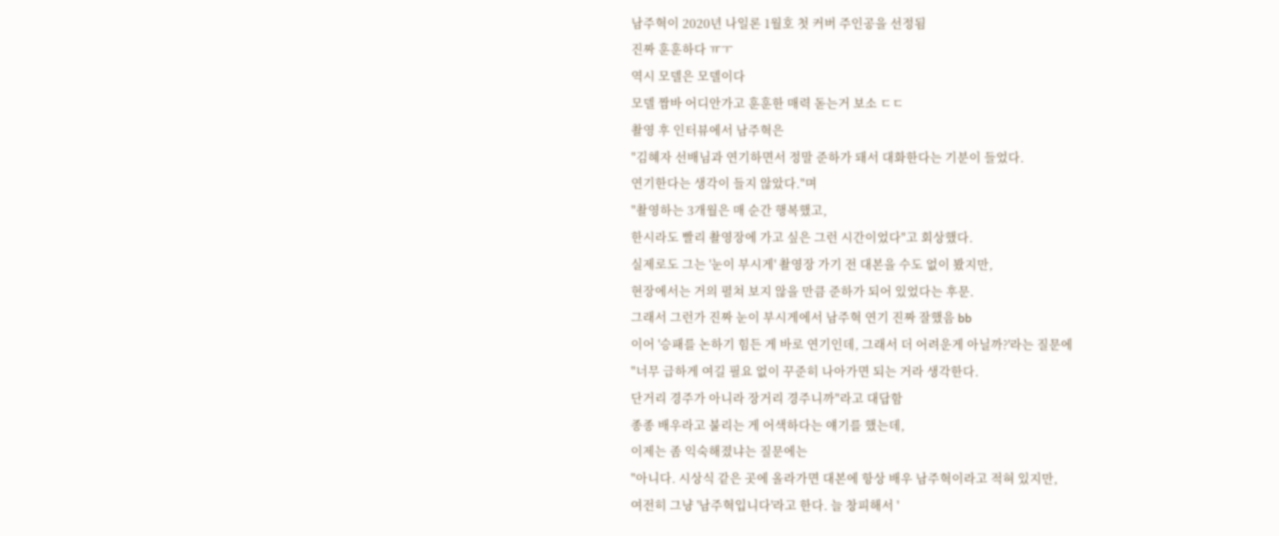남주혁이 2020년 나일론 1월호 첫 커버 주인공을 선정됨
진짜 훈훈하다 ㅠㅜ
역시 모델은 모델이다
모델 짬바 어디안가고 훈훈한 매력 돋는거 보소 ㄷㄷ
촬영 후 인터뷰에서 남주혁은
"김혜자 선배님과 연기하면서 정말 준하가 돼서 대화한다는 기분이 들었다.
연기한다는 생각이 들지 않았다."며
"촬영하는 3개월은 매 순간 행복했고,
한시라도 빨리 촬영장에 가고 싶은 그런 시간이었다"고 회상했다.
실제로도 그는 '눈이 부시게' 촬영장 가기 전 대본을 수도 없이 봤지만,
현장에서는 거의 펼쳐 보지 않을 만큼 준하가 되어 있었다는 후문.
그래서 그런가 진짜 눈이 부시게에서 남주혁 연기 진짜 잘했음 bb
이어 '승패를 논하기 힘든 게 바로 연기인데, 그래서 더 어려운게 아닐까?'라는 질문에
"너무 급하게 여길 필요 없이 꾸준히 나아가면 되는 거라 생각한다.
단거리 경주가 아니라 장거리 경주니까"라고 대답함
종종 배우라고 불리는 게 어색하다는 얘기를 했는데,
이제는 좀 익숙해졌냐는 질문에는
"아니다. 시상식 같은 곳에 올라가면 대본에 항상 배우 남주혁이라고 적혀 있지만,
여전히 그냥 '남주혁입니다'라고 한다. 늘 창피해서 '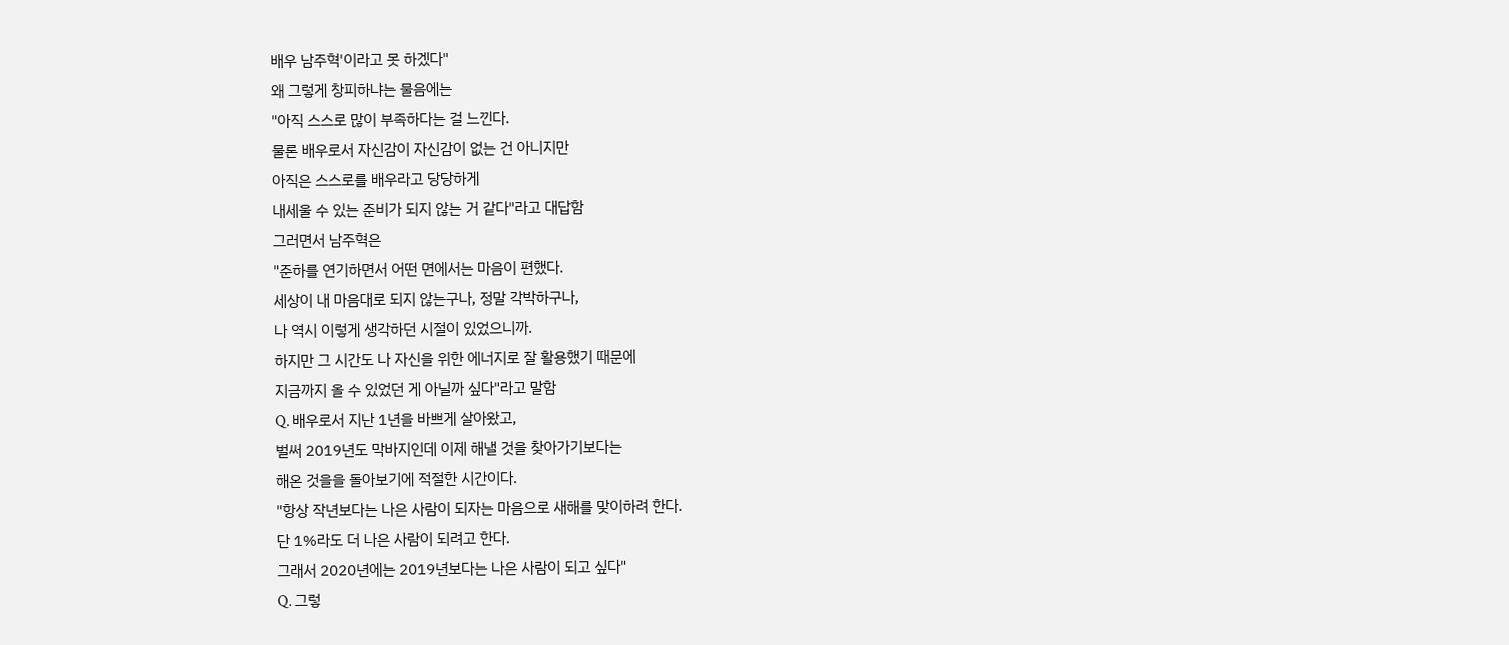배우 남주혁'이라고 못 하겠다"
왜 그렇게 창피하냐는 물음에는
"아직 스스로 많이 부족하다는 걸 느낀다.
물론 배우로서 자신감이 자신감이 없는 건 아니지만
아직은 스스로를 배우라고 당당하게
내세울 수 있는 준비가 되지 않는 거 같다"라고 대답함
그러면서 남주혁은
"준하를 연기하면서 어떤 면에서는 마음이 편했다.
세상이 내 마음대로 되지 않는구나, 정말 각박하구나,
나 역시 이렇게 생각하던 시절이 있었으니까.
하지만 그 시간도 나 자신을 위한 에너지로 잘 활용했기 때문에
지금까지 올 수 있었던 게 아닐까 싶다"라고 말함
Q. 배우로서 지난 1년을 바쁘게 살아왔고,
벌써 2019년도 막바지인데 이제 해낼 것을 찾아가기보다는
해온 것을을 돌아보기에 적절한 시간이다.
"항상 작년보다는 나은 사람이 되자는 마음으로 새해를 맞이하려 한다.
단 1%라도 더 나은 사람이 되려고 한다.
그래서 2020년에는 2019년보다는 나은 사람이 되고 싶다"
Q. 그렇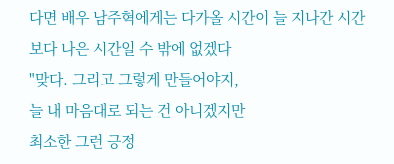다면 배우 남주혁에게는 다가올 시간이 늘 지나간 시간보다 나은 시간일 수 밖에 없겠다
"맞다. 그리고 그렇게 만들어야지,
늘 내 마음대로 되는 건 아니겠지만
최소한 그런 긍정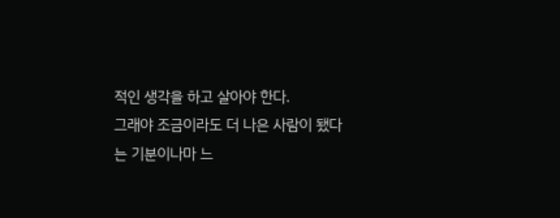적인 생각을 하고 살아야 한다.
그래야 조금이라도 더 나은 사람이 됐다는 기분이나마 느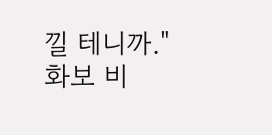낄 테니까."
화보 비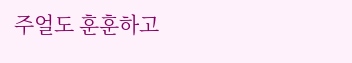주얼도 훈훈하고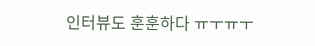인터뷰도 훈훈하다 ㅠㅜㅠㅜ